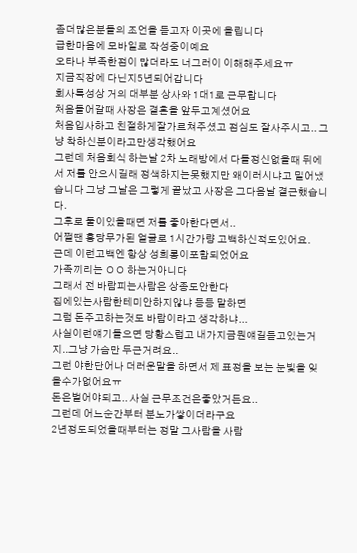좀더많은분들의 조언을 듣고자 이곳에 올립니다
급한마음에 모바일로 작성중이예요
오타나 부족한점이 많더라도 너그러이 이해해주세요ㅠ
지금직장에 다닌지5년되어갑니다
회사특성상 거의 대부분 상사와 1대1로 근무합니다
처음들어갈때 사장은 결혼을 앞두고계셨어요
처음입사하고 친절하게잘가르쳐주셨고 점심도 잘사주시고.. 그냥 착하신분이라고만생각했어요
그런데 처음회식 하는날 2차 노래방에서 다들정신없을때 뒤에서 저를 안으시길래 정색하지는못했지만 왜이러시냐고 밀어냈습니다 그냥 그날은 그렇게 끝났고 사장은 그다음날 결근했습니다.
그후로 둘이있을때면 저를 좋아한다면서..
어쩔땐 홍당무가된 얼굴로 1시간가량 고백하신적도있어요.
근데 이런고백엔 항상 성희롱이포함되었어요
가족끼리는 ㅇㅇ 하는거아니다
그래서 전 바람피는사람은 상종도안한다
집에있는사람한테미안하지않냐 등등 말하면
그럼 돈주고하는것도 바람이라고 생각하냐...
사실이런얘기들으면 당황스럽고 내가지금뭔얘길듣고있는거지..그냥 가슴만 두근거려요..
그런 야한단어나 더러운말을 하면서 제 표정을 보는 눈빛을 잊을수가없어요ㅠ
돈은벌어야되고.. 사실 근무조건은좋았거든요..
그런데 어느순간부터 분노가쌓이더라구요
2년정도되었을때부터는 정말 그사람을 사람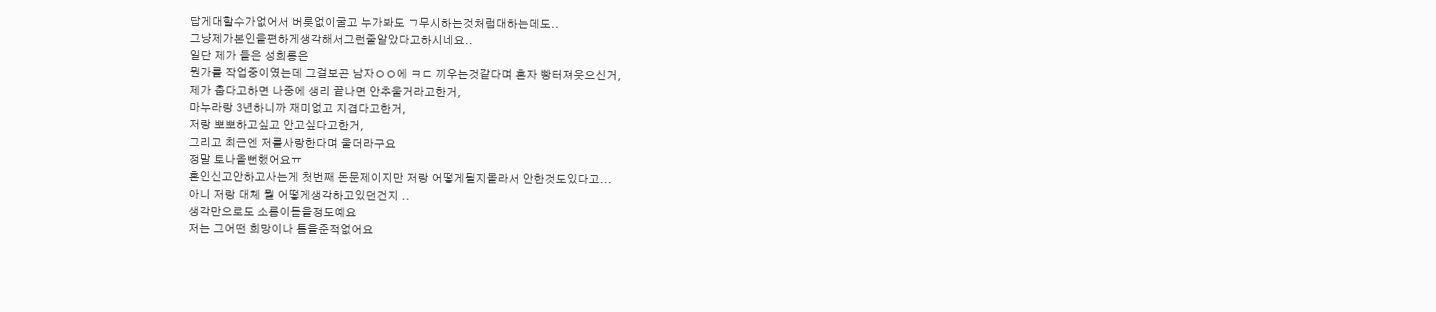답게대할수가없어서 버릇없이굴고 누가봐도 ㄱ무시하는것처럼대하는데도..
그냥제가본인을편하게생각해서그런줄알았다고하시네요..
일단 제가 들은 성희롱은
뭔가를 작업중이였는데 그걸보곤 남자ㅇㅇ에 ㅋㄷ 끼우는것같다며 혼자 빵터져웃으신거,
제가 춥다고하면 나중에 생리 끝나면 안추울거라고한거,
마누라랑 3년하니까 재미없고 지겹다고한거,
저랑 뽀뽀하고싶고 안고싶다고한거,
그리고 최근엔 저를사랑한다며 울더라구요
정말 토나올뻔했어요ㅠ
혼인신고안하고사는게 첫번째 돈문제이지만 저랑 어떻게될지몰라서 안한것도있다고...
아니 저랑 대체 뭘 어떻게생각하고있던건지 ..
생각만으로도 소름이돋을정도예요
저는 그어떤 희망이나 틈을준적없어요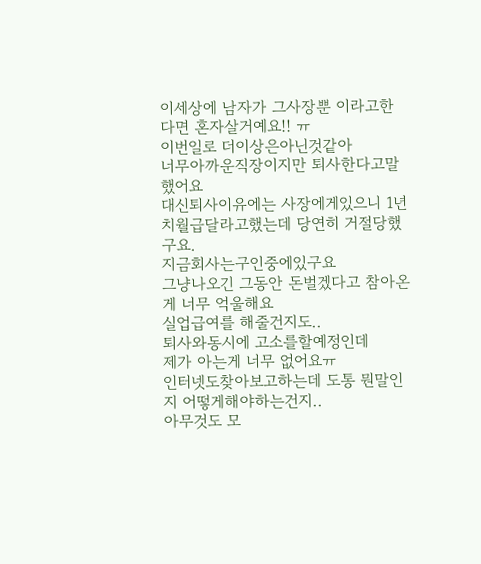이세상에 남자가 그사장뿐 이라고한다면 혼자살거예요!! ㅠ
이번일로 더이상은아닌것같아
너무아까운직장이지만 퇴사한다고말했어요
대신퇴사이유에는 사장에게있으니 1년치월급달라고했는데 당연히 거절당했구요.
지금회사는구인중에있구요
그냥나오긴 그동안 돈벌겠다고 참아온게 너무 억울해요
실업급여를 해줄건지도..
퇴사와동시에 고소를할예정인데
제가 아는게 너무 없어요ㅠ
인터넷도찾아보고하는데 도통 뭔말인지 어떻게해야하는건지..
아무것도 모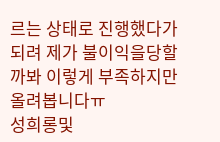르는 상태로 진행했다가 되려 제가 불이익을당할까봐 이렇게 부족하지만 올려봅니다ㅠ
성희롱및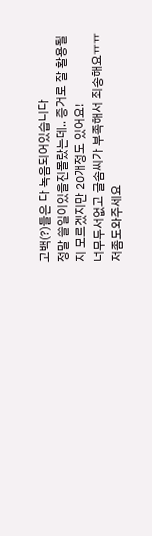고백(?)들은 다 녹음되어있습니다
정말 쓸일이있을진몰랐는데.. 증거로 잘 활용될지 모르겠지만 20개정도 있어요!
너무두서없고 글솜씨가 부족해서 죄송해요ㅠㅠ
저좀도와주세요